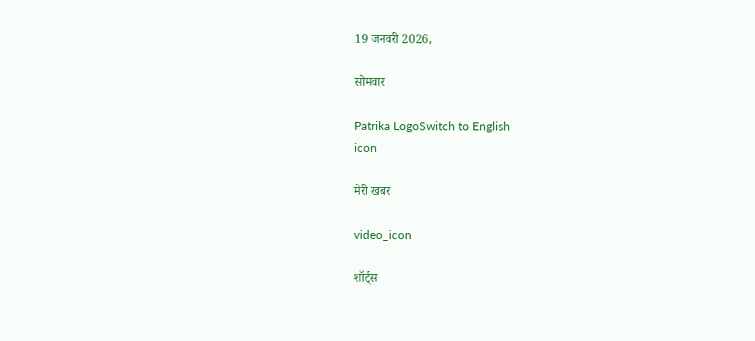19 जनवरी 2026,

सोमवार

Patrika LogoSwitch to English
icon

मेरी खबर

video_icon

शॉर्ट्स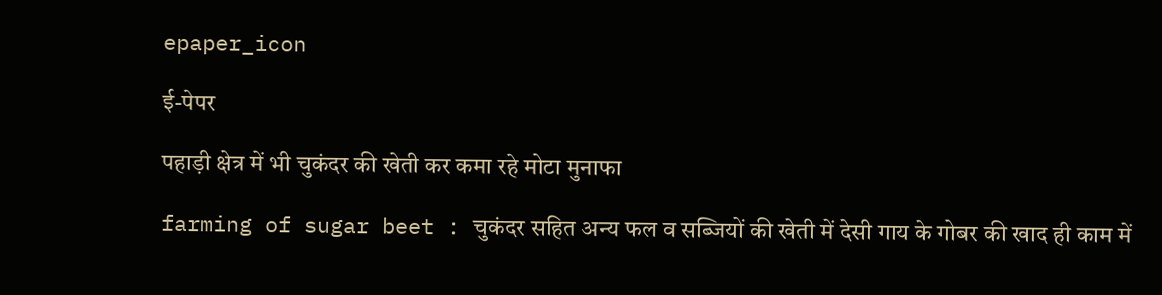epaper_icon

ई-पेपर

पहाड़ी क्षेत्र में भी चुकंदर की खेती कर कमा रहे मोटा मुनाफा

farming of sugar beet : चुकंदर सहित अन्य फल व सब्जियों की खेती में देसी गाय के गोबर की खाद ही काम में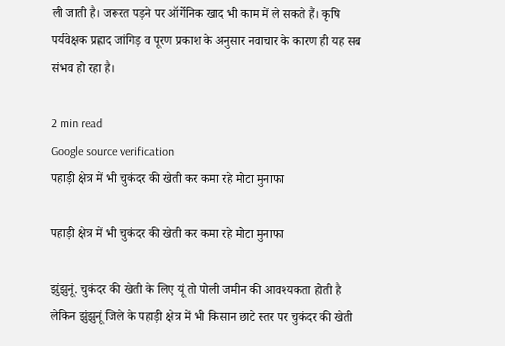ली जाती है। जरूरत पड़ने पर ऑर्गेनिक खाद भी काम में ले सकते हैं। कृषि पर्यवेक्षक प्रह्लाद जांगिड़ व पूरण प्रकाश के अनुसार नवाचार के कारण ही यह सब संभव हो रहा है।

2 min read
Google source verification
पहाड़ी क्षेत्र में भी चुकंदर की खेती कर कमा रहे मोटा मुनाफा

पहाड़ी क्षेत्र में भी चुकंदर की खेती कर कमा रहे मोटा मुनाफा

झुंझुनूं. चुकंदर की खेती के लिए यूं तो पोली जमीन की आवश्यकता होती है लेकिन झुंझुनूं जिले के पहाड़ी क्षेत्र में भी किसान छाटे स्तर पर चुकंदर की खेती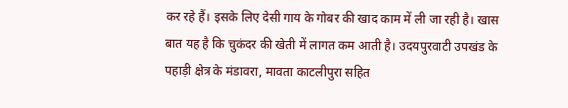कर रहे हैं। इसके लिए देसी गाय के गोबर की खाद काम में ली जा रही है। खास बात यह है कि चुकंदर की खेती में लागत कम आती है। उदयपुरवाटी उपखंड के पहाड़ी क्षेत्र के मंडावरा, मावता काटलीपुरा सहित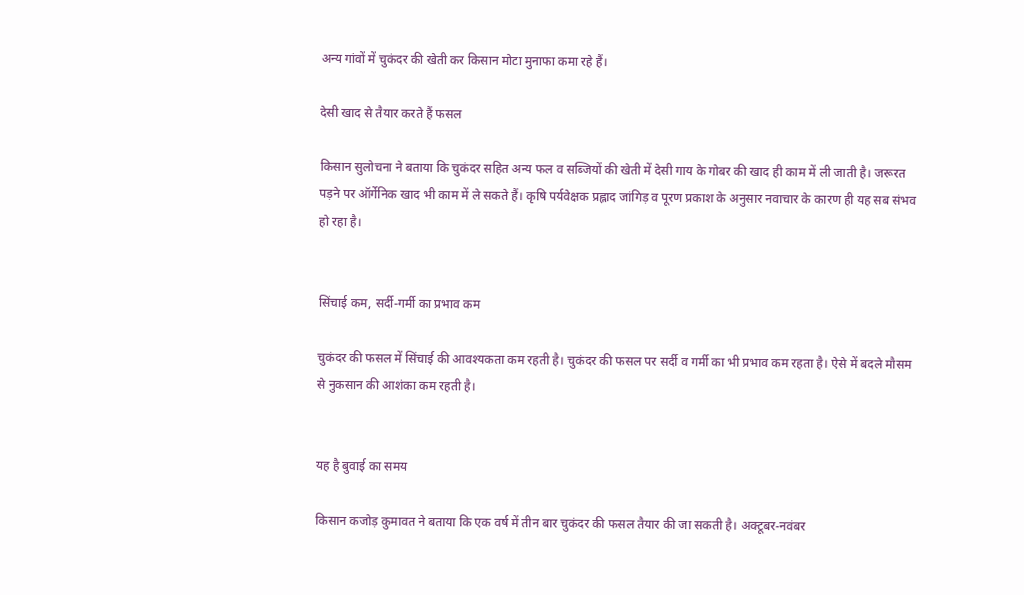अन्य गांवों में चुकंदर की खेती कर किसान मोटा मुनाफा कमा रहे हैं।

देसी खाद से तैयार करते हैं फसल

किसान सुलोचना ने बताया कि चुकंदर सहित अन्य फल व सब्जियों की खेती में देसी गाय के गोबर की खाद ही काम में ली जाती है। जरूरत पड़ने पर ऑर्गेनिक खाद भी काम में ले सकते हैं। कृषि पर्यवेक्षक प्रह्लाद जांगिड़ व पूरण प्रकाश के अनुसार नवाचार के कारण ही यह सब संभव हो रहा है।


सिंचाई कम, सर्दी-गर्मी का प्रभाव कम

चुकंदर की फसल में सिंचाई की आवश्यकता कम रहती है। चुकंदर की फसल पर सर्दी व गर्मी का भी प्रभाव कम रहता है। ऐसे में बदले मौसम से नुकसान की आशंका कम रहती है।


यह है बुवाई का समय

किसान कजोड़ कुमावत ने बताया कि एक वर्ष में तीन बार चुकंदर की फसल तैयार की जा सकती है। अक्टूबर-नवंबर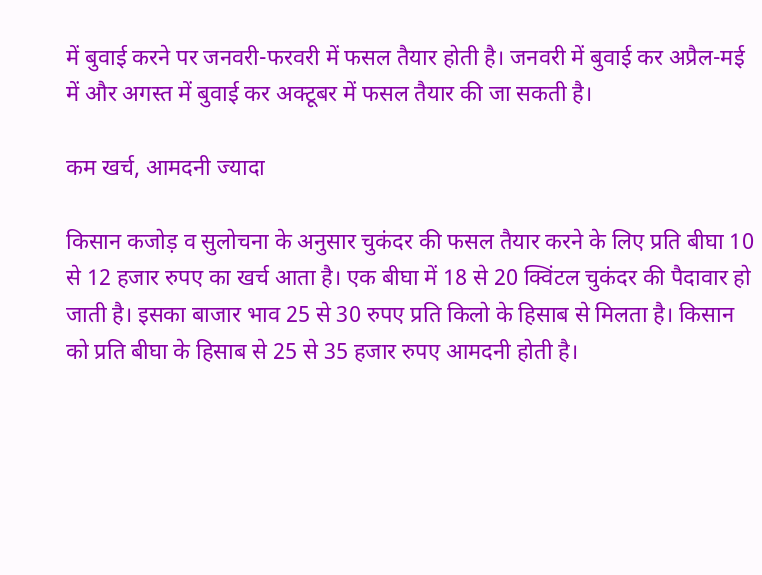में बुवाई करने पर जनवरी-फरवरी में फसल तैयार होती है। जनवरी में बुवाई कर अप्रैल-मई में और अगस्त में बुवाई कर अक्टूबर में फसल तैयार की जा सकती है।

कम खर्च, आमदनी ज्यादा

किसान कजोड़ व सुलोचना के अनुसार चुकंदर की फसल तैयार करने के लिए प्रति बीघा 10 से 12 हजार रुपए का खर्च आता है। एक बीघा में 18 से 20 क्विंटल चुकंदर की पैदावार हो जाती है। इसका बाजार भाव 25 से 30 रुपए प्रति किलो के हिसाब से मिलता है। किसान को प्रति बीघा के हिसाब से 25 से 35 हजार रुपए आमदनी होती है।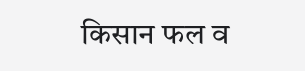किसान फल व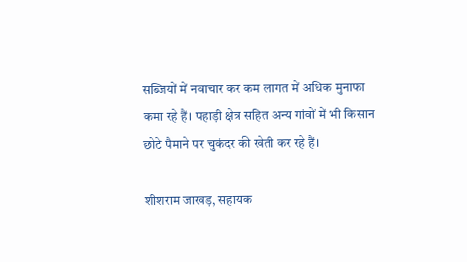सब्जियों में नवाचार कर कम लागत में अधिक मुनाफा कमा रहे हैं। पहाड़ी क्षेत्र सहित अन्य गांवों में भी किसान छोटे पैमाने पर चुकंदर की खेती कर रहे हैं।

शीशराम जाखड़, सहायक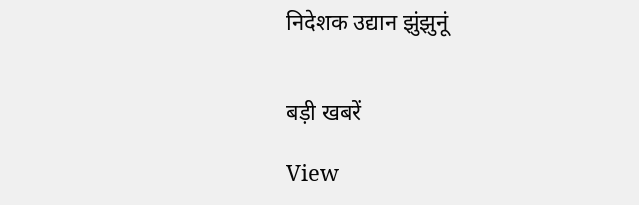निदेशक उद्यान झुंझुनूं


बड़ी खबरें

View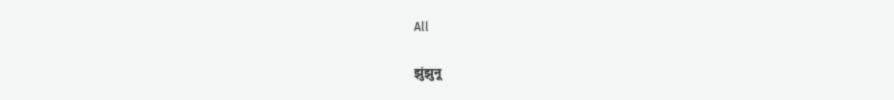All

झुंझुनू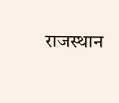राजस्थान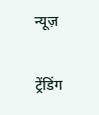न्यूज़

ट्रेंडिंग